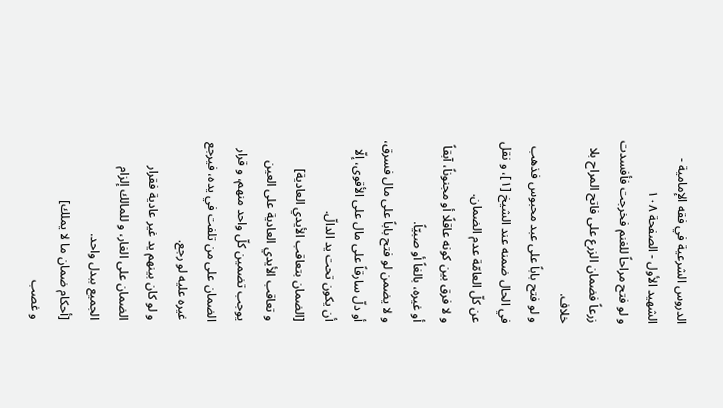الدروس الشرعية في فقه الإمامية - الشهيد الأول - الصفحة ١٠٨
و لو فتح مراحاً للغنم فخرجت فأفسدت زرعاً فضمان الزرع على فاتح المراح بلا خلاف.
و لو فتح باباً على عبد محبوس فذهب في الحال ضمنه عند الشيخ [١]، و نقل عن كلّ العامّة عدم الضمان.
و لا فرق بين كونه عاقلًا أو مجنوناً، آبقاً أو غيره، بالغاً أو صبيّاً.
و لا يضمن لو فتح باباً على مال فسرق، أو دلّ سارقاً على مال على الأقوى، إلّا أن يكون تحت يد الدالّ.
[الضمان بتعاقب الأيدي العادية]
و تعاقب الأيدي العادية على العين يوجب تضمين كلّ واحد منهم، و قرار الضمان على من تلفت في يده، فيرجع غيره عليه لو رجع.
و لو كان بينهم يد غير عادية فقرار الضمان على الغار، و للمالك إلزام الجميع ببدل واحد.
[أحكام ضمان ما لا يملك]
و غصب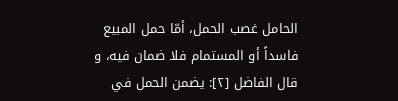الحامل غصب الحمل، أمّا حمل المبيع فاسداً أو المستمام فلا ضمان فيه، و قال الفاضل [٢]: يضمن الحمل في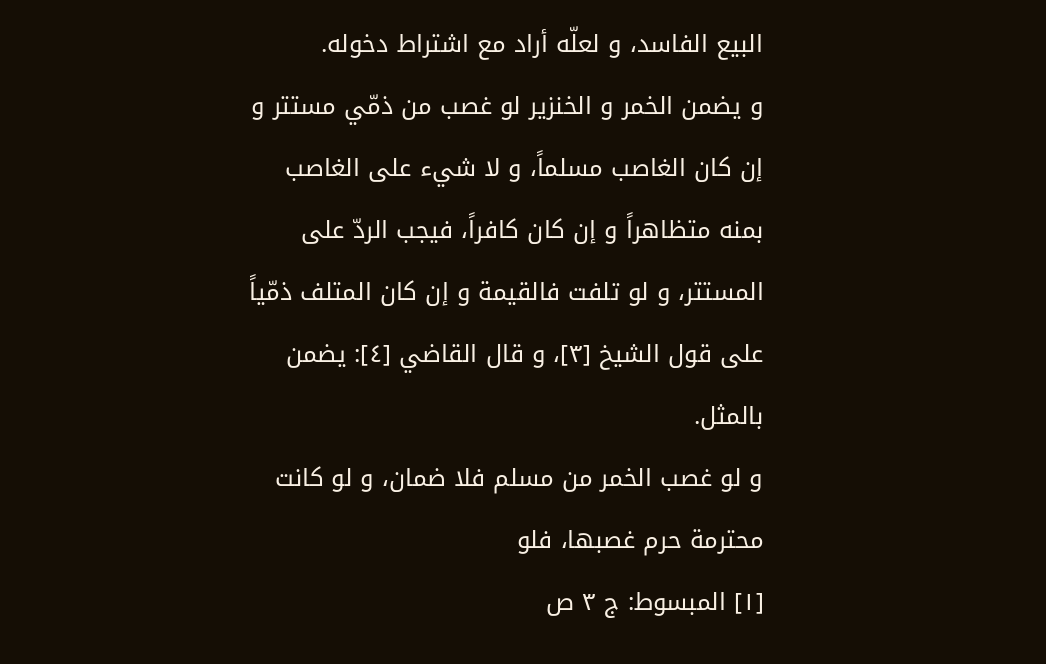البيع الفاسد، و لعلّه أراد مع اشتراط دخوله.
و يضمن الخمر و الخنزير لو غصب من ذمّي مستتر و إن كان الغاصب مسلماً، و لا شيء على الغاصب بمنه متظاهراً و إن كان كافراً، فيجب الردّ على المستتر، و لو تلفت فالقيمة و إن كان المتلف ذمّياً على قول الشيخ [٣]، و قال القاضي [٤]: يضمن بالمثل.
و لو غصب الخمر من مسلم فلا ضمان، و لو كانت محترمة حرم غصبها، فلو
[١] المبسوط: ج ٣ ص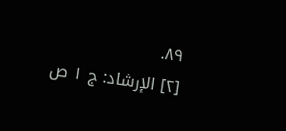٨٩.
[٢] الإرشاد: ج ١ ص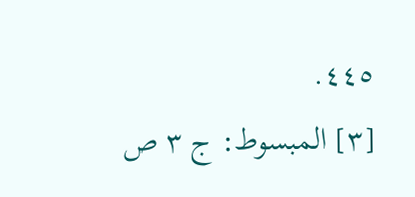٤٤٥.
[٣] المبسوط: ج ٣ ص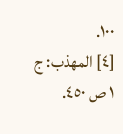١٠٠.
[٤] المهذب: ج ١ ص ٤٥٠.